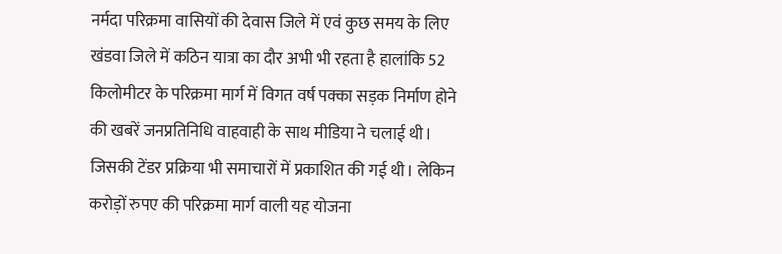नर्मदा परिक्रमा वासियों की देवास जिले में एवं कुछ समय के लिए खंडवा जिले में कठिन यात्रा का दौर अभी भी रहता है हालांकि 52 किलोमीटर के परिक्रमा मार्ग में विगत वर्ष पक्का सड़क निर्माण होने की खबरें जनप्रतिनिधि वाहवाही के साथ मीडिया ने चलाई थी। जिसकी टेंडर प्रक्रिया भी समाचारों में प्रकाशित की गई थी। लेकिन करोड़ों रुपए की परिक्रमा मार्ग वाली यह योजना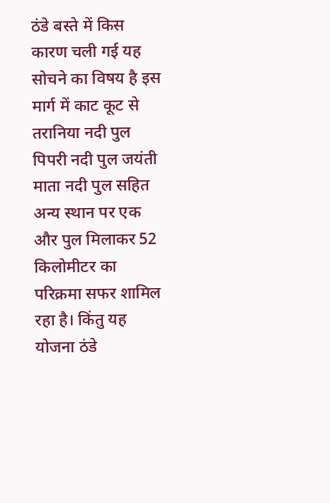ठंडे बस्ते में किस कारण चली गई यह सोचने का विषय है इस मार्ग में काट कूट से तरानिया नदी पुल पिपरी नदी पुल जयंती माता नदी पुल सहित अन्य स्थान पर एक और पुल मिलाकर 52 किलोमीटर का परिक्रमा सफर शामिल रहा है। किंतु यह योजना ठंडे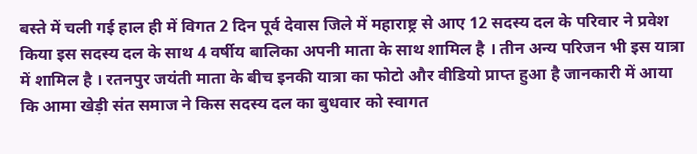बस्ते में चली गई हाल ही में विगत 2 दिन पूर्व देवास जिले में महाराष्ट्र से आए 12 सदस्य दल के परिवार ने प्रवेश किया इस सदस्य दल के साथ 4 वर्षीय बालिका अपनी माता के साथ शामिल है । तीन अन्य परिजन भी इस यात्रा में शामिल है । रतनपुर जयंती माता के बीच इनकी यात्रा का फोटो और वीडियो प्राप्त हुआ है जानकारी में आया कि आमा खेड़ी संत समाज ने किस सदस्य दल का बुधवार को स्वागत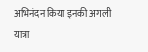अभिनंदन किया इनकी अगली यात्रा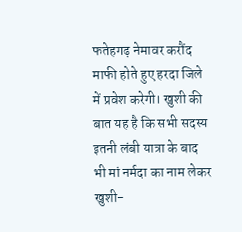फतेहगढ़ नेमावर करौंद माफी होते हुए हरदा जिले में प्रवेश करेगी। खुशी की बात यह है कि सभी सदस्य इतनी लंबी यात्रा के बाद भी मां नर्मदा का नाम लेकर खुशी-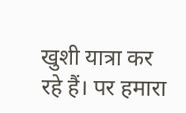खुशी यात्रा कर रहे हैं। पर हमारा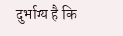दुर्भाग्य है कि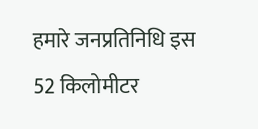हमारे जनप्रतिनिधि इस 52 किलोमीटर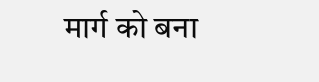मार्ग को बना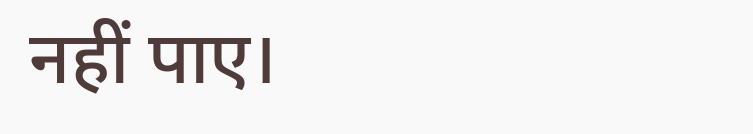नहीं पाए।